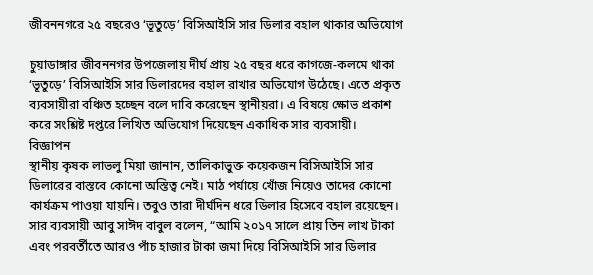জীবননগরে ২৫ বছরেও ‘ভূতুড়ে’ বিসিআইসি সার ডিলার বহাল থাকার অভিযোগ

চুয়াডাঙ্গার জীবননগর উপজেলায় দীর্ঘ প্রায় ২৫ বছর ধরে কাগজে-কলমে থাকা ‘ভূতুড়ে’ বিসিআইসি সার ডিলারদের বহাল রাখার অভিযোগ উঠেছে। এতে প্রকৃত ব্যবসায়ীরা বঞ্চিত হচ্ছেন বলে দাবি করেছেন স্থানীয়রা। এ বিষয়ে ক্ষোভ প্রকাশ করে সংশ্লিষ্ট দপ্তরে লিখিত অভিযোগ দিয়েছেন একাধিক সার ব্যবসায়ী।
বিজ্ঞাপন
স্থানীয় কৃষক লাভলু মিয়া জানান, তালিকাভুক্ত কয়েকজন বিসিআইসি সার ডিলারের বাস্তবে কোনো অস্তিত্ব নেই। মাঠ পর্যায়ে খোঁজ নিয়েও তাদের কোনো কার্যক্রম পাওয়া যায়নি। তবুও তারা দীর্ঘদিন ধরে ডিলার হিসেবে বহাল রয়েছেন।
সার ব্যবসায়ী আবু সাঈদ বাবুল বলেন, “আমি ২০১৭ সালে প্রায় তিন লাখ টাকা এবং পরবর্তীতে আরও পাঁচ হাজার টাকা জমা দিয়ে বিসিআইসি সার ডিলার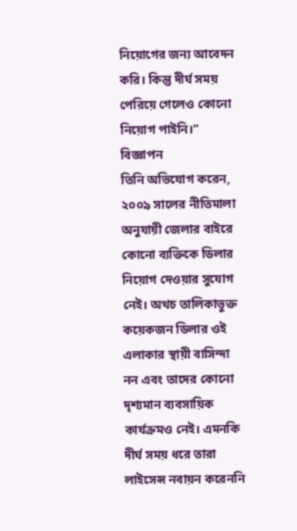নিয়োগের জন্য আবেদন করি। কিন্তু দীর্ঘ সময় পেরিয়ে গেলেও কোনো নিয়োগ পাইনি।”
বিজ্ঞাপন
তিনি অভিযোগ করেন, ২০০৯ সালের নীতিমালা অনুযায়ী জেলার বাইরে কোনো ব্যক্তিকে ডিলার নিয়োগ দেওয়ার সুযোগ নেই। অথচ তালিকাভুক্ত কয়েকজন ডিলার ওই এলাকার স্থায়ী বাসিন্দা নন এবং তাদের কোনো দৃশ্যমান ব্যবসায়িক কার্যক্রমও নেই। এমনকি দীর্ঘ সময় ধরে তারা লাইসেন্স নবায়ন করেননি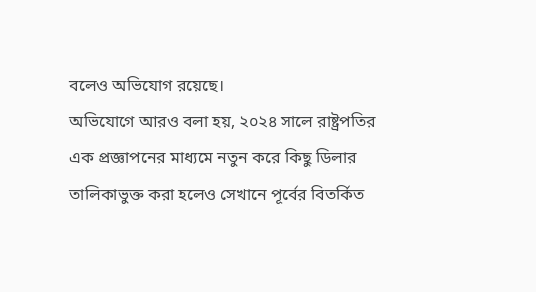বলেও অভিযোগ রয়েছে।
অভিযোগে আরও বলা হয়, ২০২৪ সালে রাষ্ট্রপতির এক প্রজ্ঞাপনের মাধ্যমে নতুন করে কিছু ডিলার তালিকাভুক্ত করা হলেও সেখানে পূর্বের বিতর্কিত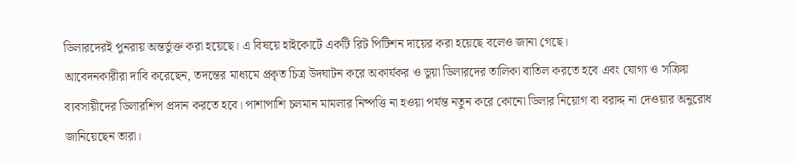ডিলারদেরই পুনরায় অন্তর্ভুক্ত করা হয়েছে। এ বিষয়ে হাইকোর্টে একটি রিট পিটিশন দায়ের করা হয়েছে বলেও জানা গেছে।
আবেদনকারীরা দাবি করেছেন, তদন্তের মাধ্যমে প্রকৃত চিত্র উদঘাটন করে অকার্যকর ও ভুয়া ডিলারদের তালিকা বাতিল করতে হবে এবং যোগ্য ও সক্রিয় ব্যবসায়ীদের ডিলারশিপ প্রদান করতে হবে। পাশাপাশি চলমান মামলার নিষ্পত্তি না হওয়া পর্যন্ত নতুন করে কোনো ডিলার নিয়োগ বা বরাদ্দ না দেওয়ার অনুরোধ জানিয়েছেন তারা।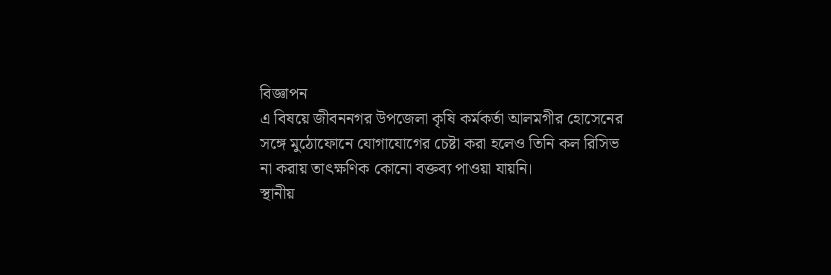বিজ্ঞাপন
এ বিষয়ে জীবননগর উপজেলা কৃষি কর্মকর্তা আলমগীর হোসেনের সঙ্গে মুঠোফোনে যোগাযোগের চেষ্টা করা হলেও তিনি কল রিসিভ না করায় তাৎক্ষণিক কোনো বক্তব্য পাওয়া যায়নি।
স্থানীয়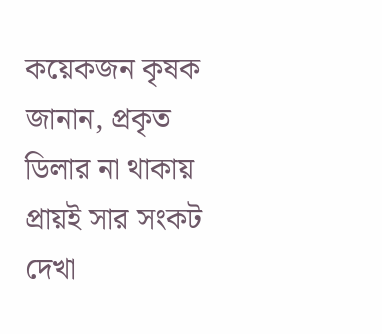কয়েকজন কৃষক জানান, প্রকৃত ডিলার না থাকায় প্রায়ই সার সংকট দেখা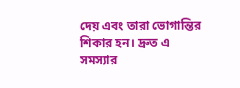দেয় এবং তারা ভোগান্তির শিকার হন। দ্রুত এ সমস্যার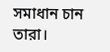সমাধান চান তারা।